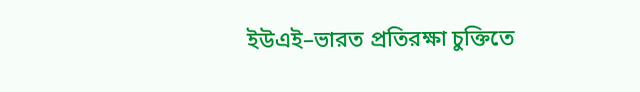ইউএই–ভারত প্রতিরক্ষা চুক্তিতে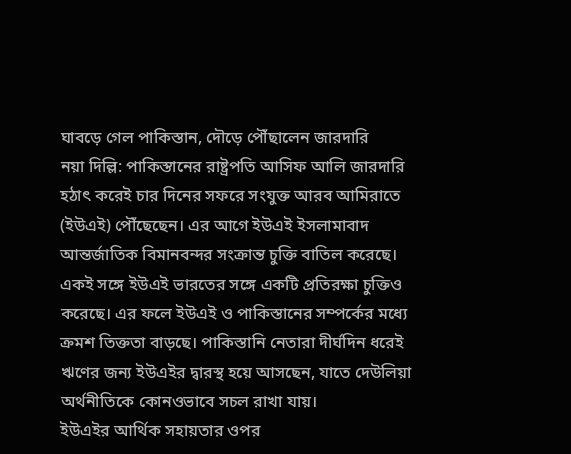ঘাবড়ে গেল পাকিস্তান, দৌড়ে পৌঁছালেন জারদারি
নয়া দিল্লি: পাকিস্তানের রাষ্ট্রপতি আসিফ আলি জারদারি হঠাৎ করেই চার দিনের সফরে সংযুক্ত আরব আমিরাতে (ইউএই) পৌঁছেছেন। এর আগে ইউএই ইসলামাবাদ আন্তর্জাতিক বিমানবন্দর সংক্রান্ত চুক্তি বাতিল করেছে। একই সঙ্গে ইউএই ভারতের সঙ্গে একটি প্রতিরক্ষা চুক্তিও করেছে। এর ফলে ইউএই ও পাকিস্তানের সম্পর্কের মধ্যে ক্রমশ তিক্ততা বাড়ছে। পাকিস্তানি নেতারা দীর্ঘদিন ধরেই ঋণের জন্য ইউএইর দ্বারস্থ হয়ে আসছেন, যাতে দেউলিয়া অর্থনীতিকে কোনওভাবে সচল রাখা যায়।
ইউএইর আর্থিক সহায়তার ওপর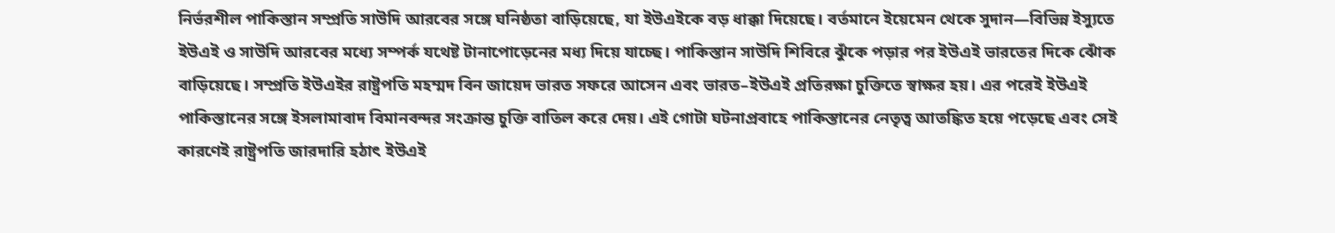নির্ভরশীল পাকিস্তান সম্প্রতি সাউদি আরবের সঙ্গে ঘনিষ্ঠতা বাড়িয়েছে, যা ইউএইকে বড় ধাক্কা দিয়েছে। বর্তমানে ইয়েমেন থেকে সুদান—বিভিন্ন ইস্যুতে ইউএই ও সাউদি আরবের মধ্যে সম্পর্ক যথেষ্ট টানাপোড়েনের মধ্য দিয়ে যাচ্ছে। পাকিস্তান সাউদি শিবিরে ঝুঁকে পড়ার পর ইউএই ভারতের দিকে ঝোঁক বাড়িয়েছে। সম্প্রতি ইউএইর রাষ্ট্রপতি মহম্মদ বিন জায়েদ ভারত সফরে আসেন এবং ভারত–ইউএই প্রতিরক্ষা চুক্তিতে স্বাক্ষর হয়। এর পরেই ইউএই পাকিস্তানের সঙ্গে ইসলামাবাদ বিমানবন্দর সংক্রান্ত চুক্তি বাতিল করে দেয়। এই গোটা ঘটনাপ্রবাহে পাকিস্তানের নেতৃত্ব আতঙ্কিত হয়ে পড়েছে এবং সেই কারণেই রাষ্ট্রপতি জারদারি হঠাৎ ইউএই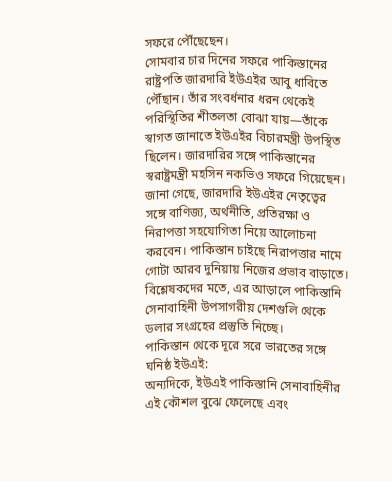সফরে পৌঁছেছেন।
সোমবার চার দিনের সফরে পাকিস্তানের রাষ্ট্রপতি জারদারি ইউএইর আবু ধাবিতে পৌঁছান। তাঁর সংবর্ধনার ধরন থেকেই পরিস্থিতির শীতলতা বোঝা যায়—তাঁকে স্বাগত জানাতে ইউএইর বিচারমন্ত্রী উপস্থিত ছিলেন। জারদারির সঙ্গে পাকিস্তানের স্বরাষ্ট্রমন্ত্রী মহসিন নকভিও সফরে গিয়েছেন। জানা গেছে, জারদারি ইউএইর নেতৃত্বের সঙ্গে বাণিজ্য, অর্থনীতি, প্রতিরক্ষা ও নিরাপত্তা সহযোগিতা নিয়ে আলোচনা করবেন। পাকিস্তান চাইছে নিরাপত্তার নামে গোটা আরব দুনিয়ায় নিজের প্রভাব বাড়াতে। বিশ্লেষকদের মতে, এর আড়ালে পাকিস্তানি সেনাবাহিনী উপসাগরীয় দেশগুলি থেকে ডলার সংগ্রহের প্রস্তুতি নিচ্ছে।
পাকিস্তান থেকে দূরে সরে ভারতের সঙ্গে ঘনিষ্ঠ ইউএই:
অন্যদিকে, ইউএই পাকিস্তানি সেনাবাহিনীর এই কৌশল বুঝে ফেলেছে এবং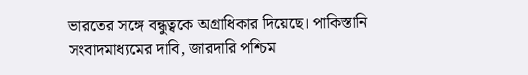ভারতের সঙ্গে বন্ধুত্বকে অগ্রাধিকার দিয়েছে। পাকিস্তানি সংবাদমাধ্যমের দাবি, জারদারি পশ্চিম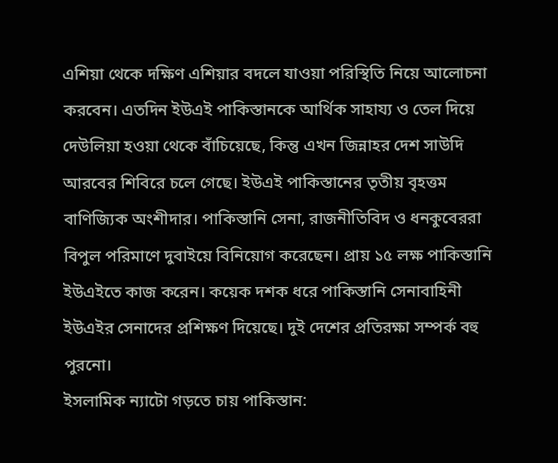এশিয়া থেকে দক্ষিণ এশিয়ার বদলে যাওয়া পরিস্থিতি নিয়ে আলোচনা করবেন। এতদিন ইউএই পাকিস্তানকে আর্থিক সাহায্য ও তেল দিয়ে দেউলিয়া হওয়া থেকে বাঁচিয়েছে, কিন্তু এখন জিন্নাহর দেশ সাউদি আরবের শিবিরে চলে গেছে। ইউএই পাকিস্তানের তৃতীয় বৃহত্তম বাণিজ্যিক অংশীদার। পাকিস্তানি সেনা, রাজনীতিবিদ ও ধনকুবেররা বিপুল পরিমাণে দুবাইয়ে বিনিয়োগ করেছেন। প্রায় ১৫ লক্ষ পাকিস্তানি ইউএইতে কাজ করেন। কয়েক দশক ধরে পাকিস্তানি সেনাবাহিনী ইউএইর সেনাদের প্রশিক্ষণ দিয়েছে। দুই দেশের প্রতিরক্ষা সম্পর্ক বহু পুরনো।
ইসলামিক ন্যাটো গড়তে চায় পাকিস্তান: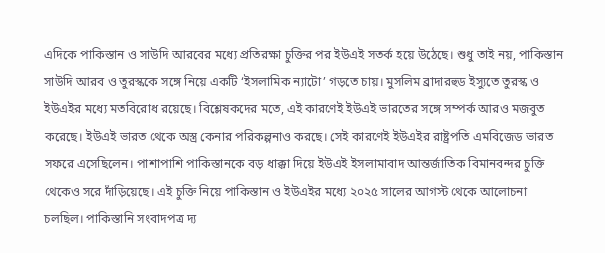এদিকে পাকিস্তান ও সাউদি আরবের মধ্যে প্রতিরক্ষা চুক্তির পর ইউএই সতর্ক হয়ে উঠেছে। শুধু তাই নয়, পাকিস্তান সাউদি আরব ও তুরস্ককে সঙ্গে নিয়ে একটি ‘ইসলামিক ন্যাটো’ গড়তে চায়। মুসলিম ব্রাদারহুড ইস্যুতে তুরস্ক ও ইউএইর মধ্যে মতবিরোধ রয়েছে। বিশ্লেষকদের মতে, এই কারণেই ইউএই ভারতের সঙ্গে সম্পর্ক আরও মজবুত করেছে। ইউএই ভারত থেকে অস্ত্র কেনার পরিকল্পনাও করছে। সেই কারণেই ইউএইর রাষ্ট্রপতি এমবিজেড ভারত সফরে এসেছিলেন। পাশাপাশি পাকিস্তানকে বড় ধাক্কা দিয়ে ইউএই ইসলামাবাদ আন্তর্জাতিক বিমানবন্দর চুক্তি থেকেও সরে দাঁড়িয়েছে। এই চুক্তি নিয়ে পাকিস্তান ও ইউএইর মধ্যে ২০২৫ সালের আগস্ট থেকে আলোচনা চলছিল। পাকিস্তানি সংবাদপত্র দ্য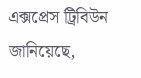এক্সপ্রেস ট্রিবিউন জানিয়েছে,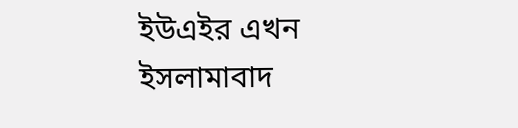ইউএইর এখন ইসলামাবাদ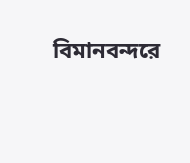বিমানবন্দরে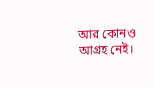আর কোনও আগ্রহ নেই।